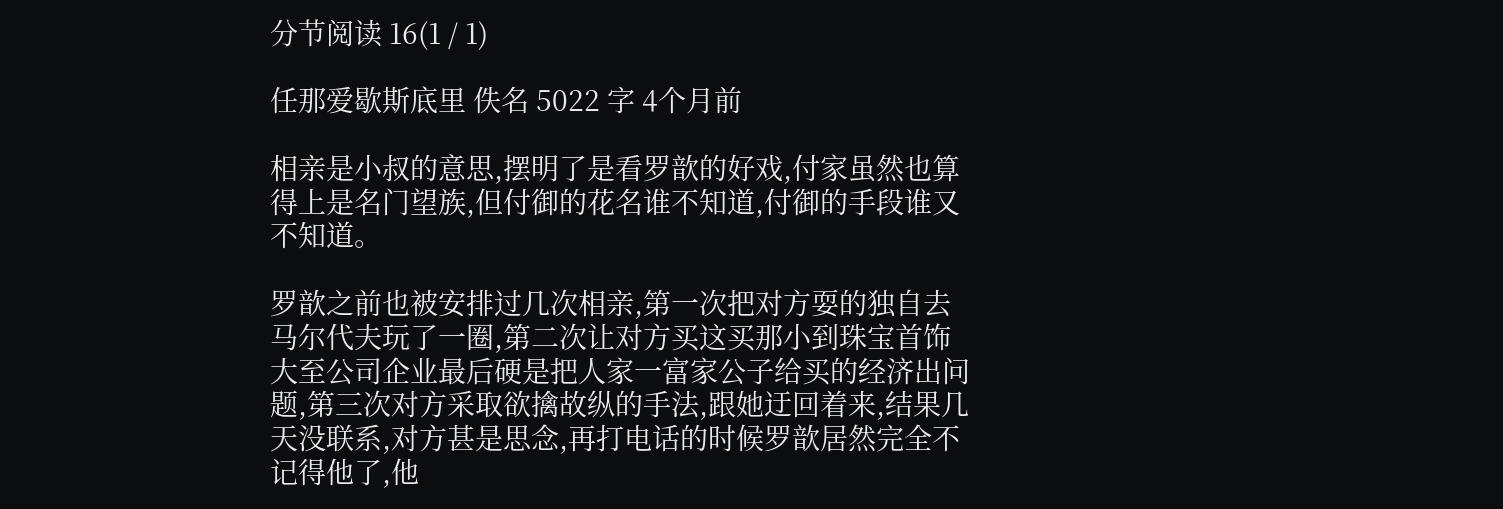分节阅读 16(1 / 1)

任那爱歇斯底里 佚名 5022 字 4个月前

相亲是小叔的意思,摆明了是看罗歆的好戏,付家虽然也算得上是名门望族,但付御的花名谁不知道,付御的手段谁又不知道。

罗歆之前也被安排过几次相亲,第一次把对方耍的独自去马尔代夫玩了一圈,第二次让对方买这买那小到珠宝首饰大至公司企业最后硬是把人家一富家公子给买的经济出问题,第三次对方采取欲擒故纵的手法,跟她迂回着来,结果几天没联系,对方甚是思念,再打电话的时候罗歆居然完全不记得他了,他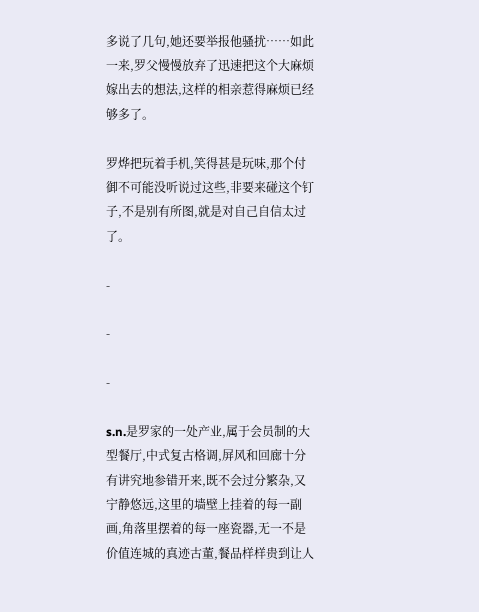多说了几句,她还要举报他骚扰……如此一来,罗父慢慢放弃了迅速把这个大麻烦嫁出去的想法,这样的相亲惹得麻烦已经够多了。

罗烨把玩着手机,笑得甚是玩味,那个付御不可能没听说过这些,非要来碰这个钉子,不是别有所图,就是对自己自信太过了。

-

-

-

s.n.是罗家的一处产业,属于会员制的大型餐厅,中式复古格调,屏风和回廊十分有讲究地参错开来,既不会过分繁杂,又宁静悠远,这里的墙壁上挂着的每一副画,角落里摆着的每一座瓷器,无一不是价值连城的真迹古董,餐品样样贵到让人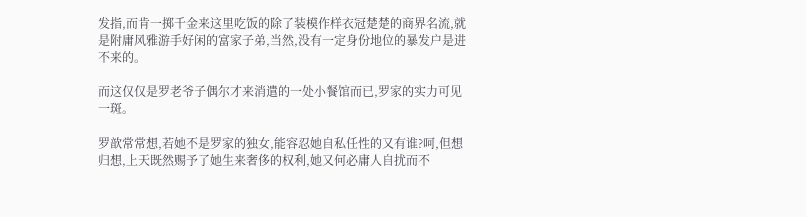发指,而肯一掷千金来这里吃饭的除了装模作样衣冠楚楚的商界名流,就是附庸风雅游手好闲的富家子弟,当然,没有一定身份地位的暴发户是进不来的。

而这仅仅是罗老爷子偶尔才来消遣的一处小餐馆而已,罗家的实力可见一斑。

罗歆常常想,若她不是罗家的独女,能容忍她自私任性的又有谁?呵,但想归想,上天既然赐予了她生来奢侈的权利,她又何必庸人自扰而不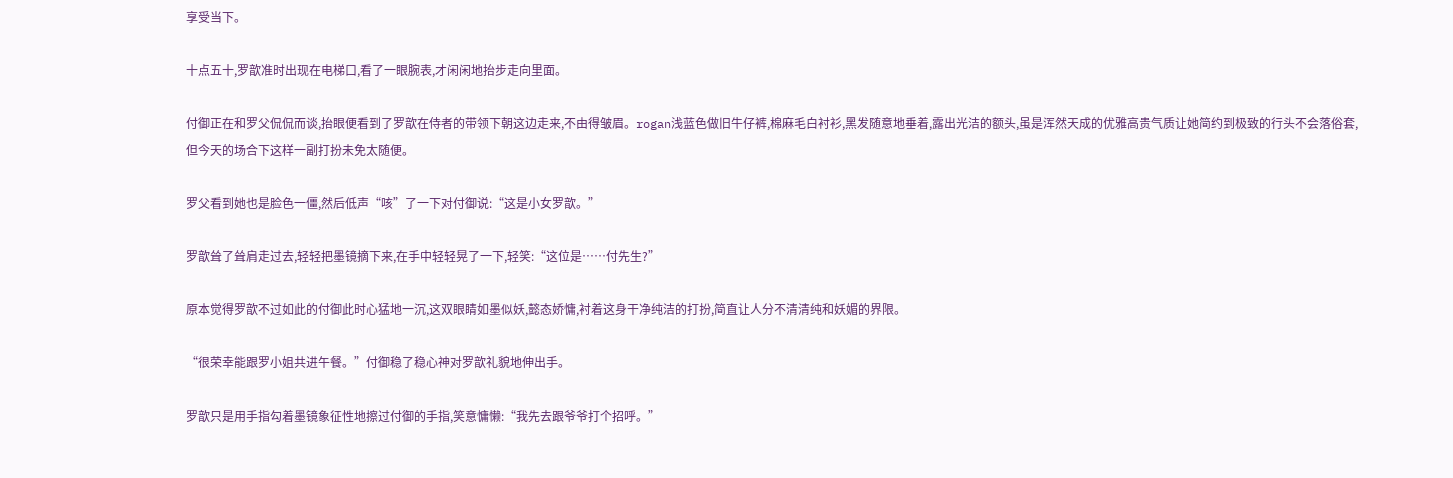享受当下。

十点五十,罗歆准时出现在电梯口,看了一眼腕表,才闲闲地抬步走向里面。

付御正在和罗父侃侃而谈,抬眼便看到了罗歆在侍者的带领下朝这边走来,不由得皱眉。rogan浅蓝色做旧牛仔裤,棉麻毛白衬衫,黑发随意地垂着,露出光洁的额头,虽是浑然天成的优雅高贵气质让她简约到极致的行头不会落俗套,但今天的场合下这样一副打扮未免太随便。

罗父看到她也是脸色一僵,然后低声“咳”了一下对付御说:“这是小女罗歆。”

罗歆耸了耸肩走过去,轻轻把墨镜摘下来,在手中轻轻晃了一下,轻笑:“这位是……付先生?”

原本觉得罗歆不过如此的付御此时心猛地一沉,这双眼睛如墨似妖,懿态娇慵,衬着这身干净纯洁的打扮,简直让人分不清清纯和妖媚的界限。

“很荣幸能跟罗小姐共进午餐。”付御稳了稳心神对罗歆礼貌地伸出手。

罗歆只是用手指勾着墨镜象征性地擦过付御的手指,笑意慵懒:“我先去跟爷爷打个招呼。”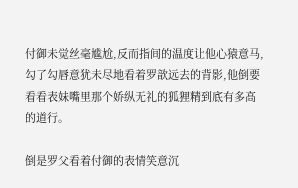付御未觉丝毫尴尬,反而指间的温度让他心猿意马,勾了勾唇意犹未尽地看着罗歆远去的背影,他倒要看看表妹嘴里那个娇纵无礼的狐狸精到底有多高的道行。

倒是罗父看着付御的表情笑意沉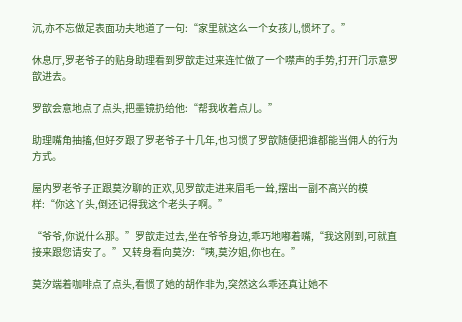沉,亦不忘做足表面功夫地道了一句:“家里就这么一个女孩儿,惯坏了。”

休息厅,罗老爷子的贴身助理看到罗歆走过来连忙做了一个噤声的手势,打开门示意罗歆进去。

罗歆会意地点了点头,把墨镜扔给他:“帮我收着点儿。”

助理嘴角抽搐,但好歹跟了罗老爷子十几年,也习惯了罗歆随便把谁都能当佣人的行为方式。

屋内罗老爷子正跟莫汐聊的正欢,见罗歆走进来眉毛一耸,摆出一副不高兴的模样:“你这丫头,倒还记得我这个老头子啊。”

“爷爷,你说什么那。”罗歆走过去,坐在爷爷身边,乖巧地嘟着嘴,“我这刚到,可就直接来跟您请安了。”又转身看向莫汐:“咦,莫汐姐,你也在。”

莫汐端着咖啡点了点头,看惯了她的胡作非为,突然这么乖还真让她不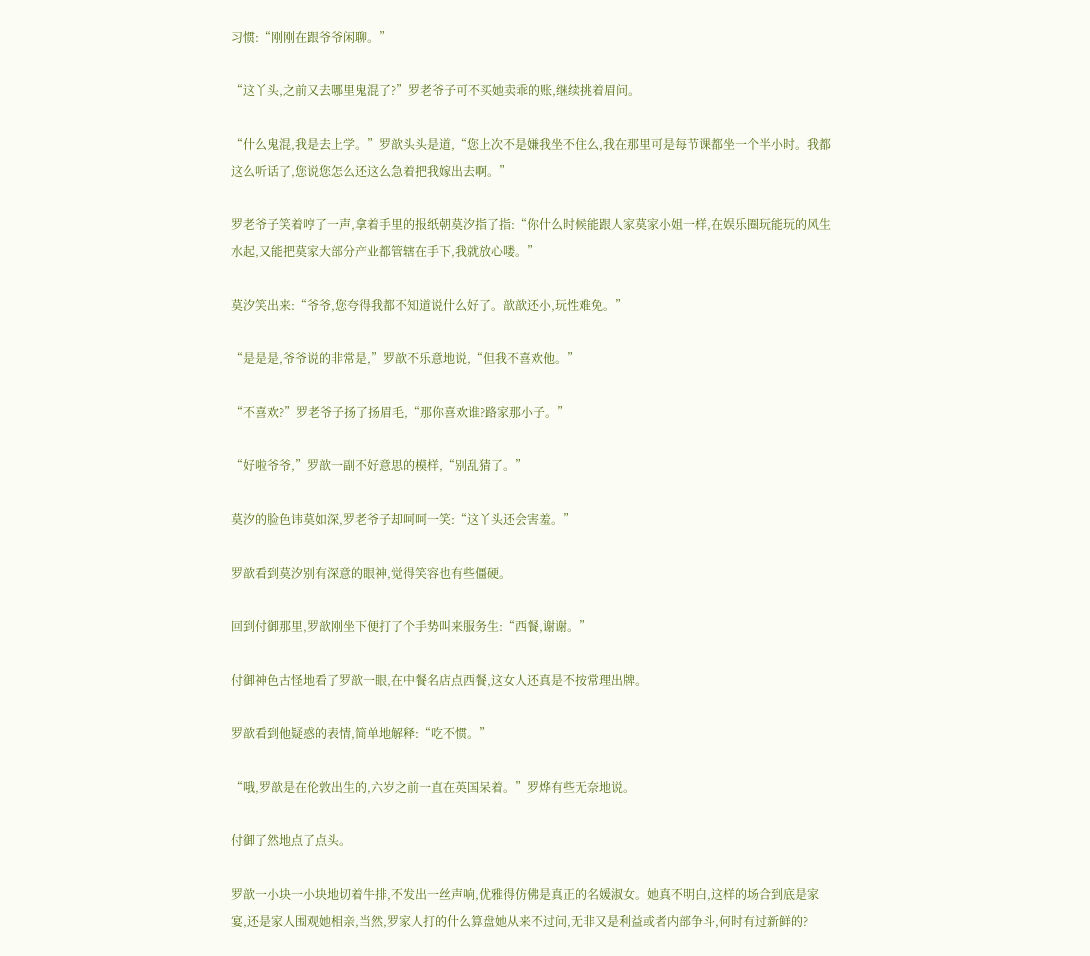习惯:“刚刚在跟爷爷闲聊。”

“这丫头,之前又去哪里鬼混了?”罗老爷子可不买她卖乖的账,继续挑着眉问。

“什么鬼混,我是去上学。”罗歆头头是道,“您上次不是嫌我坐不住么,我在那里可是每节课都坐一个半小时。我都这么听话了,您说您怎么还这么急着把我嫁出去啊。”

罗老爷子笑着哼了一声,拿着手里的报纸朝莫汐指了指:“你什么时候能跟人家莫家小姐一样,在娱乐圈玩能玩的风生水起,又能把莫家大部分产业都管辖在手下,我就放心喽。”

莫汐笑出来:“爷爷,您夸得我都不知道说什么好了。歆歆还小,玩性难免。”

“是是是,爷爷说的非常是,”罗歆不乐意地说,“但我不喜欢他。”

“不喜欢?”罗老爷子扬了扬眉毛,“那你喜欢谁?路家那小子。”

“好啦爷爷,”罗歆一副不好意思的模样,“别乱猜了。”

莫汐的脸色讳莫如深,罗老爷子却呵呵一笑:“这丫头还会害羞。”

罗歆看到莫汐别有深意的眼神,觉得笑容也有些僵硬。

回到付御那里,罗歆刚坐下便打了个手势叫来服务生:“西餐,谢谢。”

付御神色古怪地看了罗歆一眼,在中餐名店点西餐,这女人还真是不按常理出牌。

罗歆看到他疑惑的表情,简单地解释:“吃不惯。”

“哦,罗歆是在伦敦出生的,六岁之前一直在英国呆着。”罗烨有些无奈地说。

付御了然地点了点头。

罗歆一小块一小块地切着牛排,不发出一丝声响,优雅得仿佛是真正的名媛淑女。她真不明白,这样的场合到底是家宴,还是家人围观她相亲,当然,罗家人打的什么算盘她从来不过问,无非又是利益或者内部争斗,何时有过新鲜的?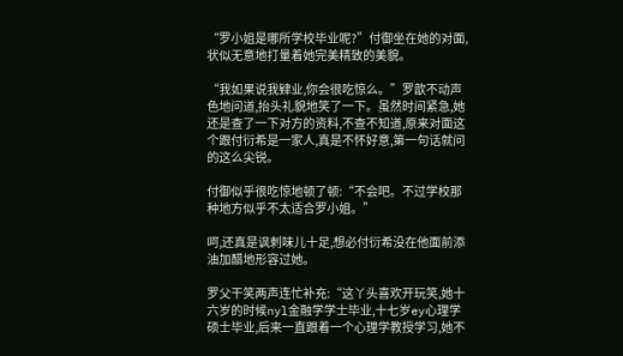“罗小姐是哪所学校毕业呢?”付御坐在她的对面,状似无意地打量着她完美精致的美貌。

“我如果说我肄业,你会很吃惊么。”罗歆不动声色地问道,抬头礼貌地笑了一下。虽然时间紧急,她还是查了一下对方的资料,不查不知道,原来对面这个跟付衍希是一家人,真是不怀好意,第一句话就问的这么尖锐。

付御似乎很吃惊地顿了顿:“不会吧。不过学校那种地方似乎不太适合罗小姐。”

呵,还真是讽刺味儿十足,想必付衍希没在他面前添油加醋地形容过她。

罗父干笑两声连忙补充:“这丫头喜欢开玩笑,她十六岁的时候nyl金融学学士毕业,十七岁ey心理学硕士毕业,后来一直跟着一个心理学教授学习,她不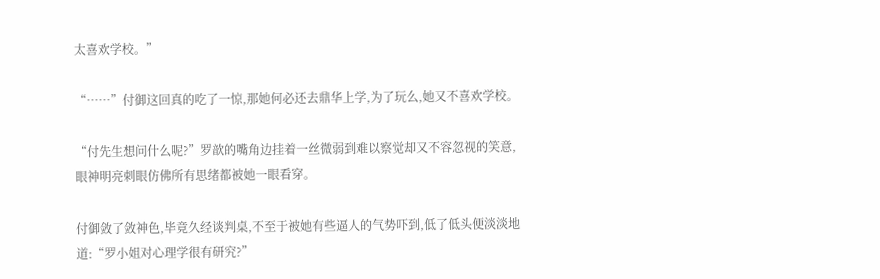太喜欢学校。”

“……”付御这回真的吃了一惊,那她何必还去鼎华上学,为了玩么,她又不喜欢学校。

“付先生想问什么呢?”罗歆的嘴角边挂着一丝微弱到难以察觉却又不容忽视的笑意,眼神明亮刺眼仿佛所有思绪都被她一眼看穿。

付御敛了敛神色,毕竟久经谈判桌,不至于被她有些逼人的气势吓到,低了低头便淡淡地道:“罗小姐对心理学很有研究?”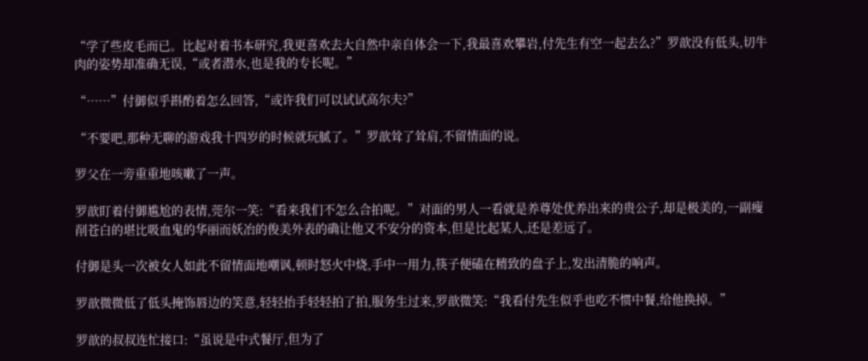“学了些皮毛而已。比起对着书本研究,我更喜欢去大自然中亲自体会一下,我最喜欢攀岩,付先生有空一起去么?”罗歆没有低头,切牛肉的姿势却准确无误,“或者潜水,也是我的专长呢。”

“……”付御似乎斟酌着怎么回答,“或许我们可以试试高尔夫?”

“不要吧,那种无聊的游戏我十四岁的时候就玩腻了。”罗歆耸了耸肩,不留情面的说。

罗父在一旁重重地咳嗽了一声。

罗歆盯着付御尴尬的表情,莞尔一笑:“看来我们不怎么合拍呢。”对面的男人一看就是养尊处优养出来的贵公子,却是极美的,一副瘦削苍白的堪比吸血鬼的华丽而妖冶的俊美外表的确让他又不安分的资本,但是比起某人,还是差远了。

付御是头一次被女人如此不留情面地嘲讽,顿时怒火中烧,手中一用力,筷子便磕在精致的盘子上,发出清脆的响声。

罗歆微微低了低头掩饰唇边的笑意,轻轻抬手轻轻拍了拍,服务生过来,罗歆微笑:“我看付先生似乎也吃不惯中餐,给他换掉。”

罗歆的叔叔连忙接口:“虽说是中式餐厅,但为了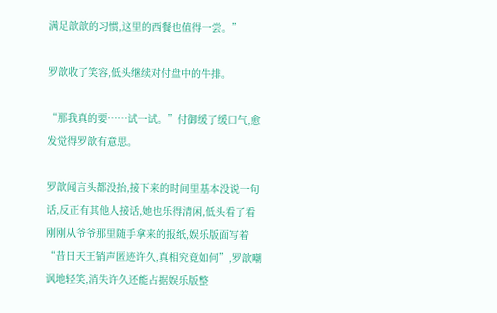满足歆歆的习惯,这里的西餐也值得一尝。”

罗歆收了笑容,低头继续对付盘中的牛排。

“那我真的要……试一试。”付御缓了缓口气,愈发觉得罗歆有意思。

罗歆闻言头都没抬,接下来的时间里基本没说一句话,反正有其他人接话,她也乐得清闲,低头看了看刚刚从爷爷那里随手拿来的报纸,娱乐版面写着“昔日天王销声匿迹许久,真相究竟如何”,罗歆嘲讽地轻笑,消失许久还能占据娱乐版整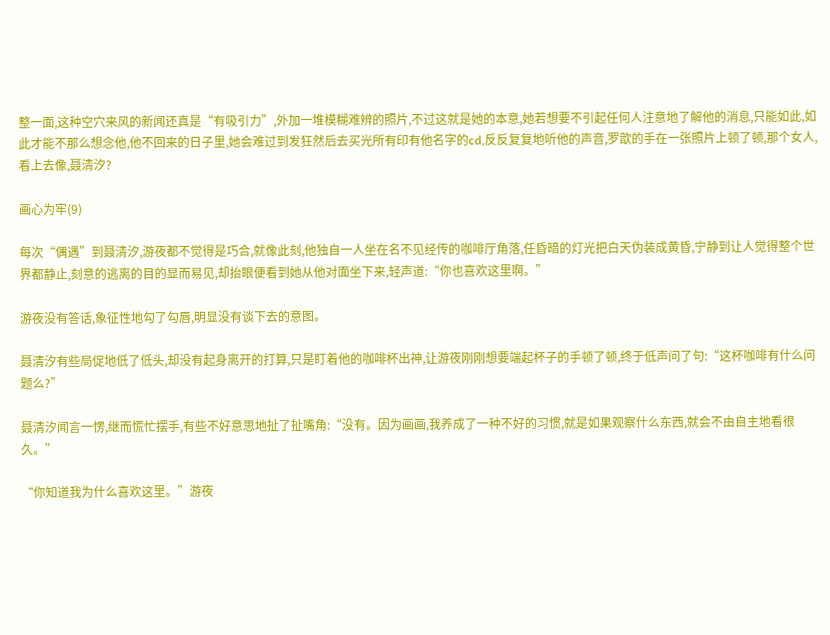整一面,这种空穴来风的新闻还真是“有吸引力”,外加一堆模糊难辨的照片,不过这就是她的本意,她若想要不引起任何人注意地了解他的消息,只能如此,如此才能不那么想念他,他不回来的日子里,她会难过到发狂然后去买光所有印有他名字的cd,反反复复地听他的声音,罗歆的手在一张照片上顿了顿,那个女人,看上去像,聂清汐?

画心为牢(9)

每次“偶遇”到聂清汐,游夜都不觉得是巧合,就像此刻,他独自一人坐在名不见经传的咖啡厅角落,任昏暗的灯光把白天伪装成黄昏,宁静到让人觉得整个世界都静止,刻意的逃离的目的显而易见,却抬眼便看到她从他对面坐下来,轻声道:“你也喜欢这里啊。”

游夜没有答话,象征性地勾了勾唇,明显没有谈下去的意图。

聂清汐有些局促地低了低头,却没有起身离开的打算,只是盯着他的咖啡杯出神,让游夜刚刚想要端起杯子的手顿了顿,终于低声问了句:“这杯咖啡有什么问题么?”

聂清汐闻言一愣,继而慌忙摆手,有些不好意思地扯了扯嘴角:“没有。因为画画,我养成了一种不好的习惯,就是如果观察什么东西,就会不由自主地看很久。”

“你知道我为什么喜欢这里。”游夜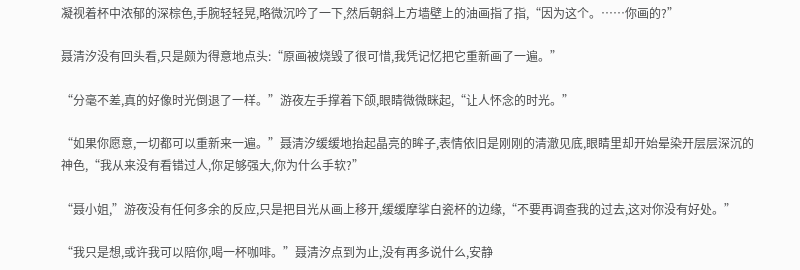凝视着杯中浓郁的深棕色,手腕轻轻晃,略微沉吟了一下,然后朝斜上方墙壁上的油画指了指,“因为这个。……你画的?”

聂清汐没有回头看,只是颇为得意地点头:“原画被烧毁了很可惜,我凭记忆把它重新画了一遍。”

“分毫不差,真的好像时光倒退了一样。”游夜左手撑着下颌,眼睛微微眯起,“让人怀念的时光。”

“如果你愿意,一切都可以重新来一遍。”聂清汐缓缓地抬起晶亮的眸子,表情依旧是刚刚的清澈见底,眼睛里却开始晕染开层层深沉的神色,“我从来没有看错过人,你足够强大,你为什么手软?”

“聂小姐,”游夜没有任何多余的反应,只是把目光从画上移开,缓缓摩挲白瓷杯的边缘,“不要再调查我的过去,这对你没有好处。”

“我只是想,或许我可以陪你,喝一杯咖啡。”聂清汐点到为止,没有再多说什么,安静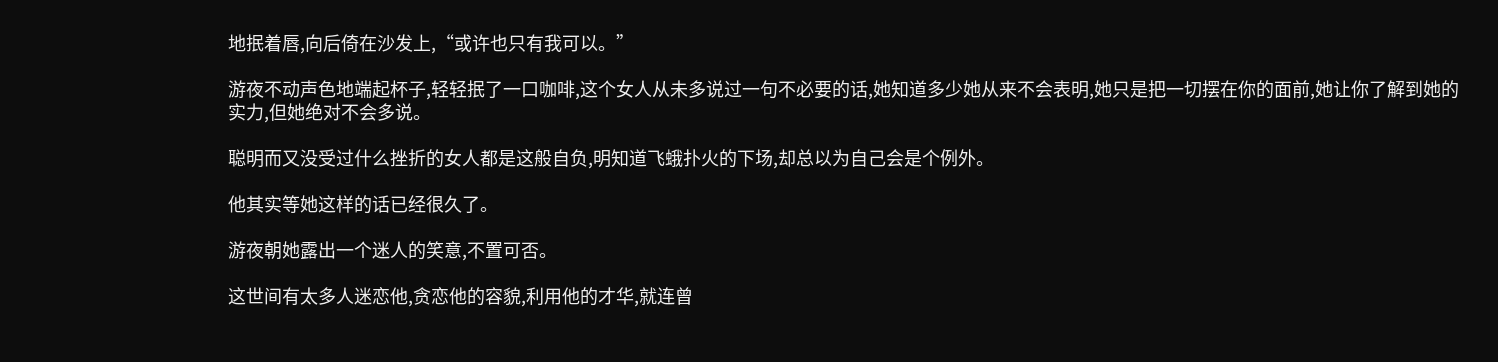地抿着唇,向后倚在沙发上,“或许也只有我可以。”

游夜不动声色地端起杯子,轻轻抿了一口咖啡,这个女人从未多说过一句不必要的话,她知道多少她从来不会表明,她只是把一切摆在你的面前,她让你了解到她的实力,但她绝对不会多说。

聪明而又没受过什么挫折的女人都是这般自负,明知道飞蛾扑火的下场,却总以为自己会是个例外。

他其实等她这样的话已经很久了。

游夜朝她露出一个迷人的笑意,不置可否。

这世间有太多人迷恋他,贪恋他的容貌,利用他的才华,就连曾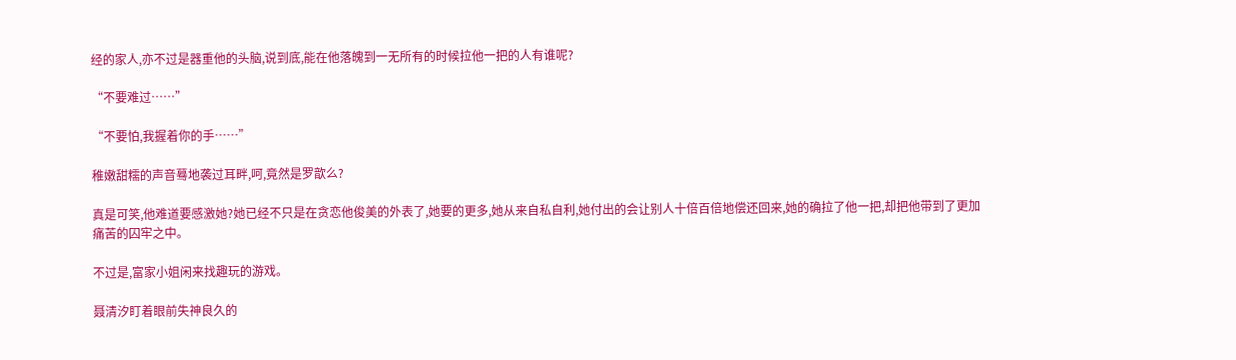经的家人,亦不过是器重他的头脑,说到底,能在他落魄到一无所有的时候拉他一把的人有谁呢?

“不要难过……”

“不要怕,我握着你的手……”

稚嫩甜糯的声音蓦地袭过耳畔,呵,竟然是罗歆么?

真是可笑,他难道要感激她?她已经不只是在贪恋他俊美的外表了,她要的更多,她从来自私自利,她付出的会让别人十倍百倍地偿还回来,她的确拉了他一把,却把他带到了更加痛苦的囚牢之中。

不过是,富家小姐闲来找趣玩的游戏。

聂清汐盯着眼前失神良久的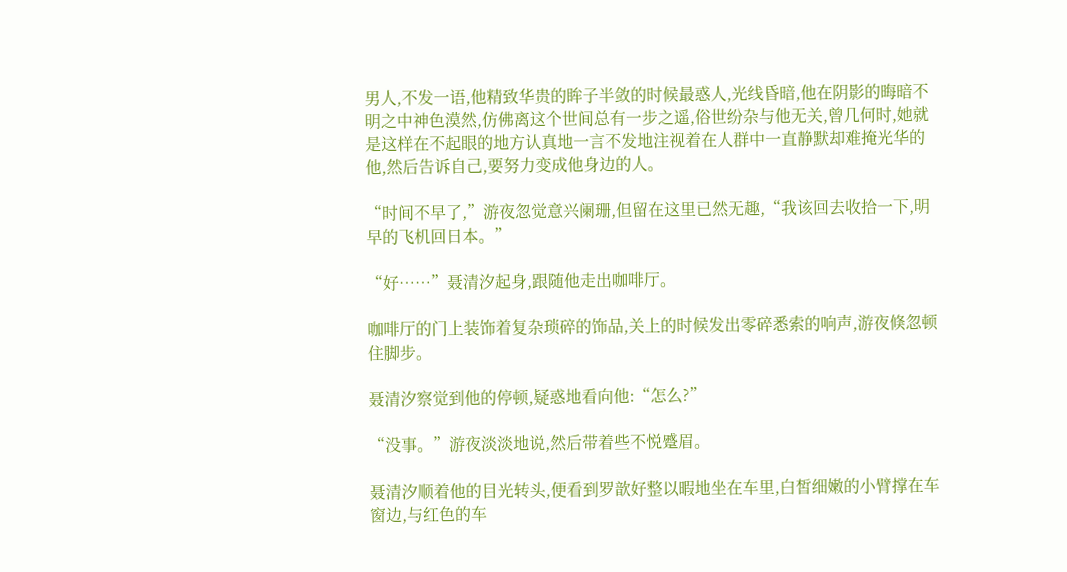男人,不发一语,他精致华贵的眸子半敛的时候最惑人,光线昏暗,他在阴影的晦暗不明之中神色漠然,仿佛离这个世间总有一步之遥,俗世纷杂与他无关,曾几何时,她就是这样在不起眼的地方认真地一言不发地注视着在人群中一直静默却难掩光华的他,然后告诉自己,要努力变成他身边的人。

“时间不早了,”游夜忽觉意兴阑珊,但留在这里已然无趣,“我该回去收拾一下,明早的飞机回日本。”

“好……”聂清汐起身,跟随他走出咖啡厅。

咖啡厅的门上装饰着复杂琐碎的饰品,关上的时候发出零碎悉索的响声,游夜倏忽顿住脚步。

聂清汐察觉到他的停顿,疑惑地看向他:“怎么?”

“没事。”游夜淡淡地说,然后带着些不悦蹙眉。

聂清汐顺着他的目光转头,便看到罗歆好整以暇地坐在车里,白皙细嫩的小臂撑在车窗边,与红色的车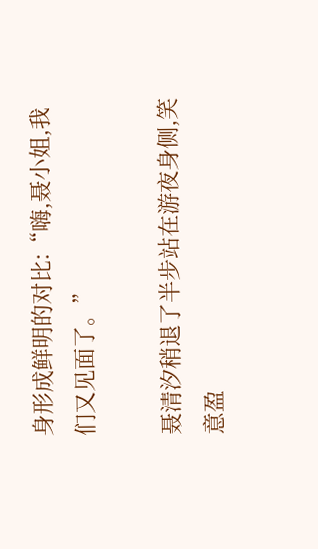身形成鲜明的对比:“嗨,聂小姐,我们又见面了。”

聂清汐稍退了半步站在游夜身侧,笑意盈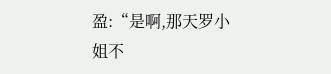盈:“是啊,那天罗小姐不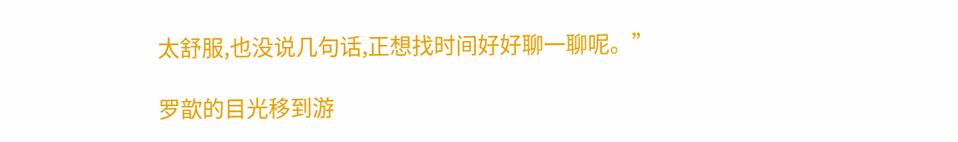太舒服,也没说几句话,正想找时间好好聊一聊呢。”

罗歆的目光移到游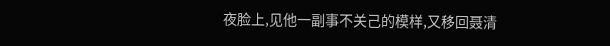夜脸上,见他一副事不关己的模样,又移回聂清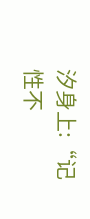汐身上:“记性不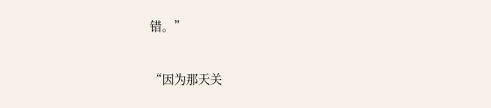错。”

“因为那天关